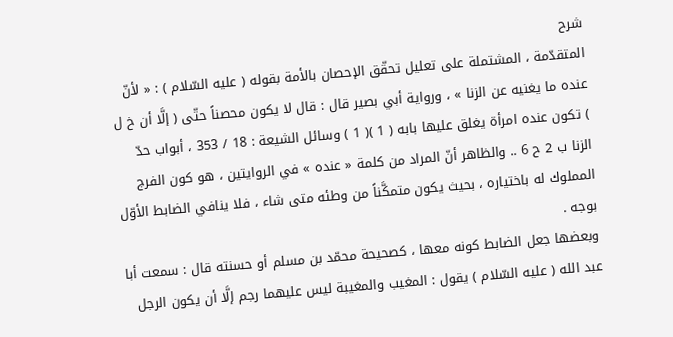شرح
المتقدّمة ، المشتملة على تعليل تحقّق الإحصان بالأمة بقوله ( عليه السّلام ) : « لأنّ عنده ما يغنيه عن الزنا » ، ورواية أبي بصير قال : قال لا يكون محصناً حتّى ( إلَّا أن خ ل ) تكون عنده امرأة يغلق عليها بابه ( 1 )( 1 ) وسائل الشيعة : 18 / 353 ، أبواب حدّ الزنا ب 2 ح 6 .. والظاهر أنّ المراد من كلمة « عنده » في الروايتين ، هو كون الفرج المملوك له باختياره ، بحيث يكون متمكَّناً من وطئه متى شاء ، فلا ينافي الضابط الأوّل بوجه .
وبعضها جعل الضابط كونه معها ، كصحيحة محمّد بن مسلم أو حسنته قال : سمعت أبا عبد الله ( عليه السّلام ) يقول : المغيب والمغيبة ليس عليهما رجم إلَّا أن يكون الرجل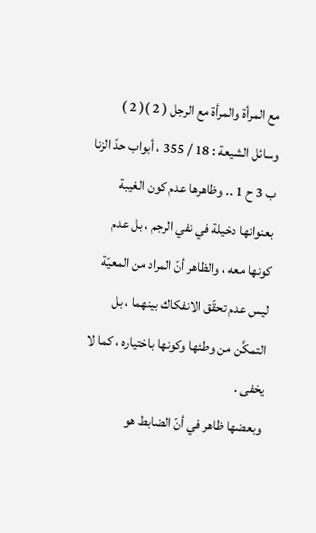مع المرأة والمرأة مع الرجل ( 2 )( 2 ) وسائل الشيعة : 18 / 355 ، أبواب حدّ الزنا ب 3 ح 1 .. وظاهرها عدم كون الغيبة بعنوانها دخيلة في نفي الرجم ، بل عدم كونها معه ، والظاهر أنّ المراد من المعيّة ليس عدم تحقّق الانفكاك بينهما ، بل التمكَّن من وطئها وكونها باختياره ، كما لا يخفى .
وبعضها ظاهر في أنّ الضابط هو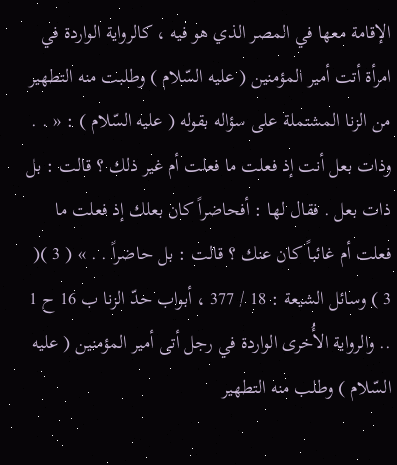الإقامة معها في المصر الذي هو فيه ، كالرواية الواردة في امرأة أتت أمير المؤمنين ( عليه السّلام ) وطلبت منه التطهير من الزنا المشتملة على سؤاله بقوله ( عليه السّلام ) : « . . وذات بعل أنت إذ فعلت ما فعلت أم غير ذلك ؟ قالت : بل ذات بعل . فقال لها : أفحاضراً كان بعلك إذ فعلت ما فعلت أم غائباً كان عنك ؟ قالت : بل حاضراً . . » ( 3 )( 3 ) وسائل الشيعة : 18 / 377 ، أبواب حدّ الزنا ب 16 ح 1 .. والرواية الأُخرى الواردة في رجل أتى أمير المؤمنين ( عليه السّلام ) وطلب منه التطهير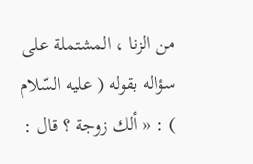من الزنا ، المشتملة على سؤاله بقوله ( عليه السّلام ) : « ألك زوجة ؟ قال :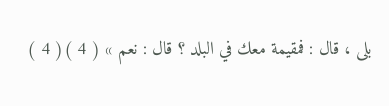بلى ، قال : فمقيمة معك في البلد ؟ قال : نعم » ( 4 )( 4 )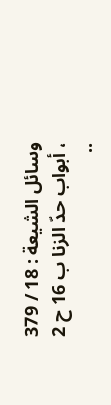وسائل الشيعة : 18 / 379 ، أبواب حدّ الزنا ب 16 ح 2 ..